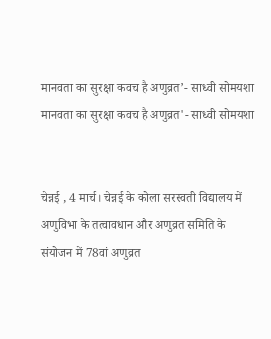मानवता का सुरक्षा कवच है अणुव्रत’- साध्वी सोमयशा
मानवता का सुरक्षा कवच है अणुव्रत'- साध्वी सोमयशा


चेन्नई , 4 मार्च। चेन्नई के कोला सरस्वती विद्यालय में अणुविभा के तत्वावधान और अणुव्रत समिति के संयोजन में 78वां अणुव्रत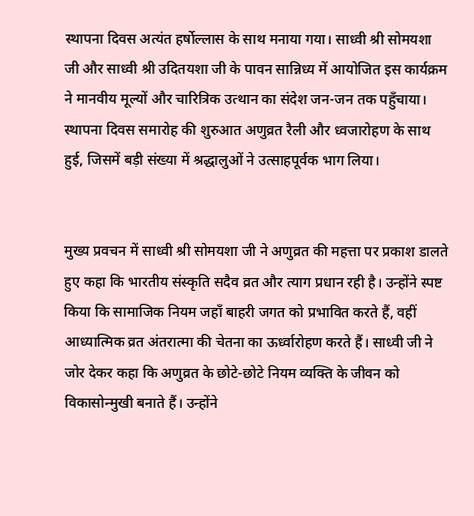स्थापना दिवस अत्यंत हर्षोल्लास के साथ मनाया गया। साध्वी श्री सोमयशा जी और साध्वी श्री उदितयशा जी के पावन सान्निध्य में आयोजित इस कार्यक्रम ने मानवीय मूल्यों और चारित्रिक उत्थान का संदेश जन-जन तक पहुँचाया। स्थापना दिवस समारोह की शुरुआत अणुव्रत रैली और ध्वजारोहण के साथ हुई, जिसमें बड़ी संख्या में श्रद्धालुओं ने उत्साहपूर्वक भाग लिया।


मुख्य प्रवचन में साध्वी श्री सोमयशा जी ने अणुव्रत की महत्ता पर प्रकाश डालते हुए कहा कि भारतीय संस्कृति सदैव व्रत और त्याग प्रधान रही है। उन्होंने स्पष्ट किया कि सामाजिक नियम जहाँ बाहरी जगत को प्रभावित करते हैं, वहीं आध्यात्मिक व्रत अंतरात्मा की चेतना का ऊर्ध्वारोहण करते हैं। साध्वी जी ने जोर देकर कहा कि अणुव्रत के छोटे-छोटे नियम व्यक्ति के जीवन को विकासोन्मुखी बनाते हैं। उन्होंने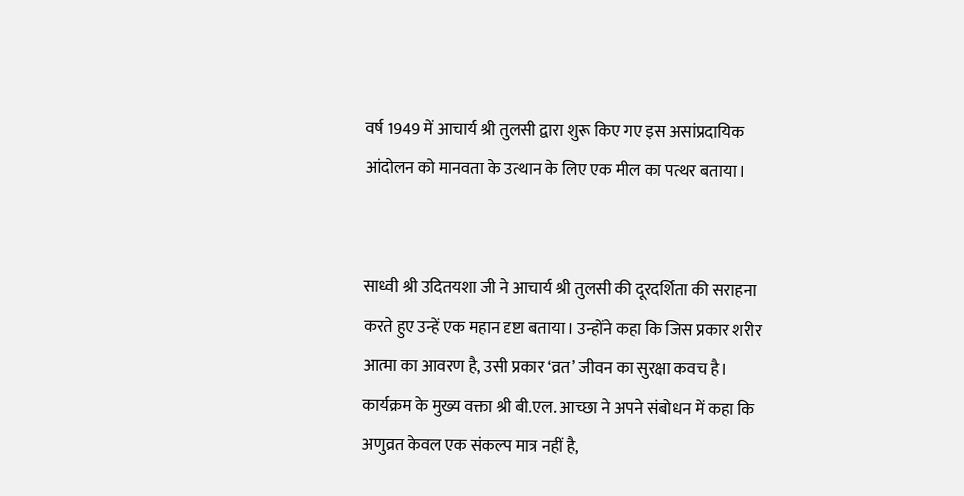वर्ष 1949 में आचार्य श्री तुलसी द्वारा शुरू किए गए इस असांप्रदायिक आंदोलन को मानवता के उत्थान के लिए एक मील का पत्थर बताया।


साध्वी श्री उदितयशा जी ने आचार्य श्री तुलसी की दूरदर्शिता की सराहना करते हुए उन्हें एक महान दृष्टा बताया। उन्होंने कहा कि जिस प्रकार शरीर आत्मा का आवरण है, उसी प्रकार ‘व्रत’ जीवन का सुरक्षा कवच है। कार्यक्रम के मुख्य वक्ता श्री बी.एल. आच्छा ने अपने संबोधन में कहा कि अणुव्रत केवल एक संकल्प मात्र नहीं है,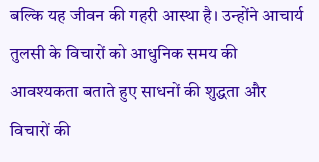बल्कि यह जीवन की गहरी आस्था है। उन्होंने आचार्य तुलसी के विचारों को आधुनिक समय की आवश्यकता बताते हुए साधनों की शुद्धता और विचारों की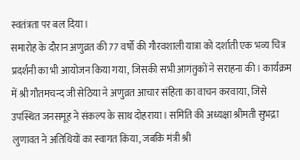स्वतंत्रता पर बल दिया।
समारोह के दौरान अणुव्रत की 77 वर्षों की गौरवशाली यात्रा को दर्शाती एक भव्य चित्र प्रदर्शनी का भी आयोजन किया गया, जिसकी सभी आगंतुकों ने सराहना की। कार्यक्रम में श्री गौतमचन्द जी सेठिया ने अणुव्रत आचार संहिता का वाचन करवाया, जिसे उपस्थित जनसमूह ने संकल्प के साथ दोहराया। समिति की अध्यक्षा श्रीमती सुभद्रा लुणावत ने अतिथियों का स्वागत किया, जबकि मंत्री श्री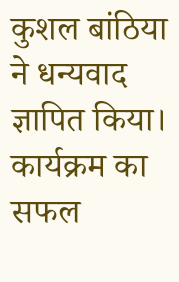कुशल बांठिया ने धन्यवाद ज्ञापित किया। कार्यक्रम का सफल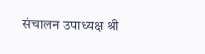संचालन उपाध्यक्ष श्री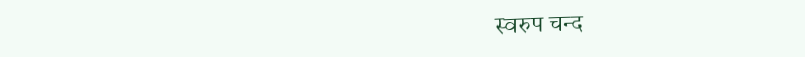स्वरुप चन्द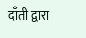दाँती द्वारा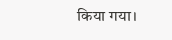किया गया।